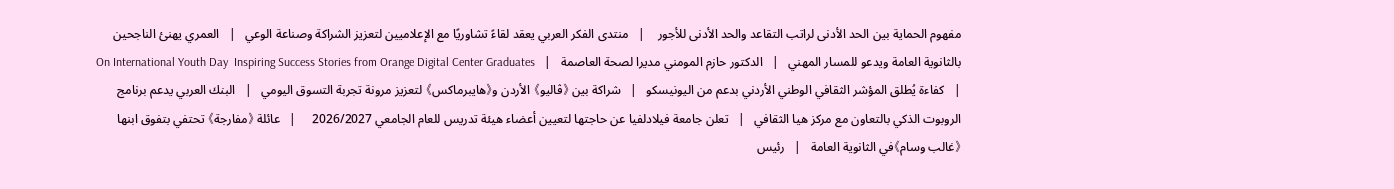مفهوم الحماية بين الحد الأدنى لراتب التقاعد والحد الأدنى للأجور    |   منتدى الفكر العربي يعقد لقاءً تشاوريًا مع الإعلاميين لتعزيز الشراكة وصناعة الوعي   |   العمري يهنئ الناجحين بالثانوية العامة ويدعو للمسار المهني   |   الدكتور حازم المومني مديرا لصحة العاصمة   |   On International Youth Day  Inspiring Success Stories from Orange Digital Center Graduates   |   كفاءة يُطلق المؤشر الثقافي الوطني الأردني بدعم من اليونيسكو   |   شراكة بين 《ڤاليو》 الأردن و《هايبرماكس》 لتعزيز مرونة تجربة التسوق اليومي   |   البنك العربي يدعم برنامج الروبوت الذكي بالتعاون مع مركز هيا الثقافي   |   تعلن جامعة فيلادلفيا عن حاجتها لتعيين أعضاء هيئة تدريس للعام الجامعي 2026/2027     |   عائلة 《مفارجة》 تحتفي بتفوق ابنها 《غالب وسام》في الثانوية العامة   |   رئيس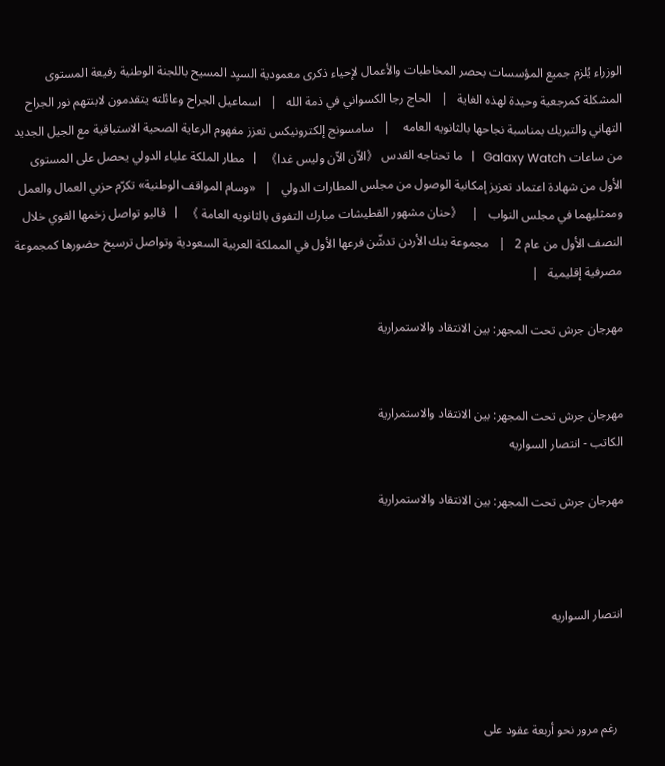الوزراء يُلزم جميع المؤسسات بحصر المخاطبات والأعمال لإحياء ذكرى معمودية السيِد المسيح باللجنة الوطنية رفيعة المستوى المشكلة كمرجعية وحيدة لهذه الغاية   |   الحاج رجا الكسواني في ذمة الله   |   اسماعيل الجراح وعائلته يتقدمون لابنتهم نور الجراح التهاني والتبريك بمناسبة نجاحها بالثانويه العامه    |   سامسونج إلكترونيكس تعزز مفهوم الرعاية الصحية الاستباقية مع الجيل الجديد من ساعات Galaxy Watch   |   ما تحتاجه القدس 《الاّن الاّن وليس غدا》   |   مطار الملكة علياء الدولي يحصل على المستوى الأول من شهادة اعتماد تعزيز إمكانية الوصول من مجلس المطارات الدولي   |   «وسام المواقف الوطنية» تكرّم حزبي العمال والعمل وممثليهما في مجلس النواب   |   《حنان مشهور القطيشات مبارك التفوق بالثانويه العامة 》   |   ڤاليو تواصل زخمها القوي خلال النصف الأول من عام 2   |   مجموعة بنك الأردن تدشّن فرعها الأول في المملكة العربية السعودية وتواصل ترسيخ حضورها كمجموعة مصرفية إقليمية   |

مهرجان جرش تحت المجهر: بين الانتقاد والاستمرارية


مهرجان جرش تحت المجهر: بين الانتقاد والاستمرارية
الكاتب - انتصار السواريه

مهرجان جرش تحت المجهر: بين الانتقاد والاستمرارية



انتصار السواريه



  رغم مرور نحو أربعة عقود على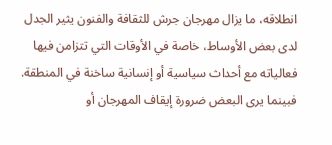انطلاقه، ما يزال مهرجان جرش للثقافة والفنون يثير الجدل لدى بعض الأوساط، خاصة في الأوقات التي تتزامن فيها فعالياته مع أحداث سياسية أو إنسانية ساخنة في المنطقة. فبينما يرى البعض ضرورة إيقاف المهرجان أو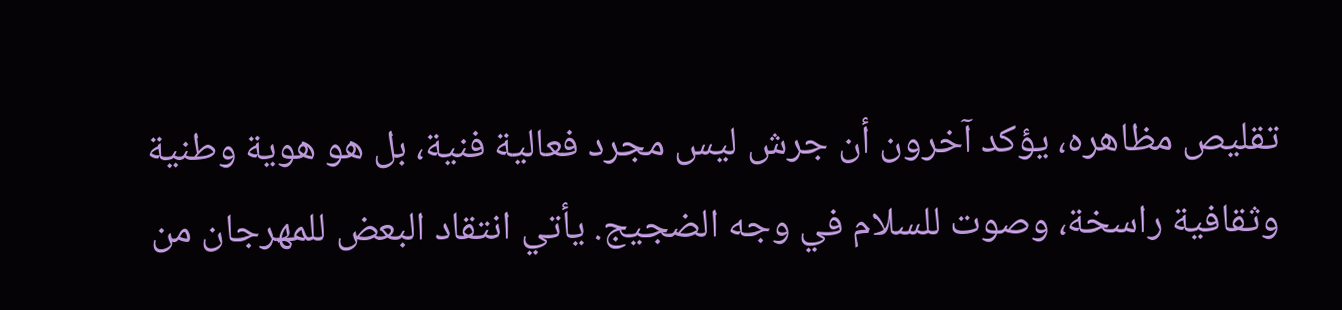تقليص مظاهره، يؤكد آخرون أن جرش ليس مجرد فعالية فنية، بل هو هوية وطنية وثقافية راسخة، وصوت للسلام في وجه الضجيج. يأتي انتقاد البعض للمهرجان من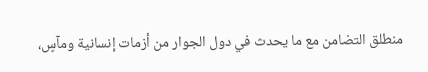منطلق التضامن مع ما يحدث في دول الجوار من أزمات إنسانية ومآسٍ،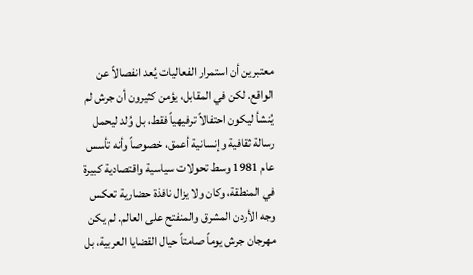معتبرين أن استمرار الفعاليات يُعد انفصالاً عن الواقع. لكن في المقابل، يؤمن كثيرون أن جرش لم يُنشأ ليكون احتفالاً ترفيهياً فقط، بل وُلد ليحمل رسالة ثقافية وإنسانية أعمق، خصوصاً وأنه تأسس عام 1981 وسط تحولات سياسية واقتصادية كبيرة في المنطقة، وكان ولا يزال نافذة حضارية تعكس وجه الأردن المشرق والمنفتح على العالم. لم يكن مهرجان جرش يوماً صامتاً حيال القضايا العربية، بل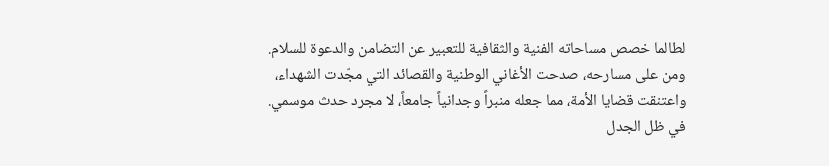لطالما خصص مساحاته الفنية والثقافية للتعبير عن التضامن والدعوة للسلام. ومن على مسارحه، صدحت الأغاني الوطنية والقصائد التي مجّدت الشهداء، واعتنقت قضايا الأمة، مما جعله منبراً وجدانياً جامعاً، لا مجرد حدث موسمي. في ظل الجدل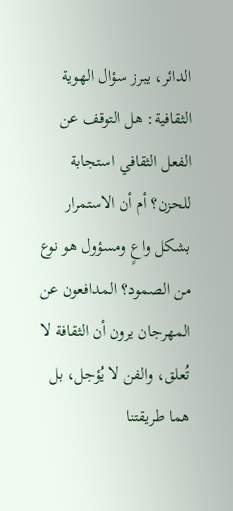الدائر، يبرز سؤال الهوية الثقافية: هل التوقف عن الفعل الثقافي استجابة للحزن؟ أم أن الاستمرار بشكل واعٍ ومسؤول هو نوع من الصمود؟ المدافعون عن المهرجان يرون أن الثقافة لا تُعلق، والفن لا يُؤجل، بل هما طريقتنا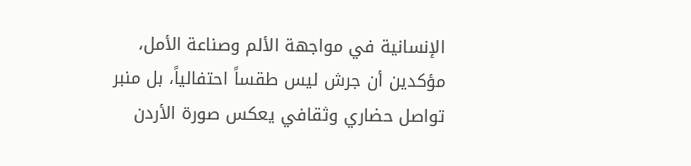الإنسانية في مواجهة الألم وصناعة الأمل، مؤكدين أن جرش ليس طقساً احتفالياً، بل منبر تواصل حضاري وثقافي يعكس صورة الأردن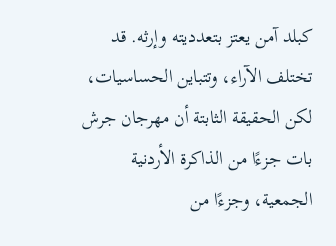كبلد آمن يعتز بتعدديته وإرثه. قد تختلف الآراء، وتتباين الحساسيات، لكن الحقيقة الثابتة أن مهرجان جرش بات جزءًا من الذاكرة الأردنية الجمعية، وجزءًا من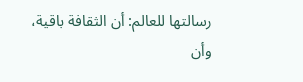رسالتها للعالم: أن الثقافة باقية، وأن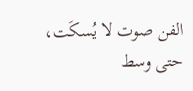الفن صوت لا يُسكَت، حتى وسط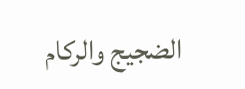الضجيج والركام